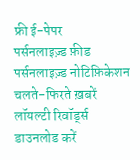फ्री ई-पेपर
पर्सनलाइज़्ड फ़ीड
पर्सनलाइज़्ड नोटिफ़िकेशन
चलते-फिरते ख़बरें
लॉयल्टी रिवॉर्ड्स
डाउनलोड करें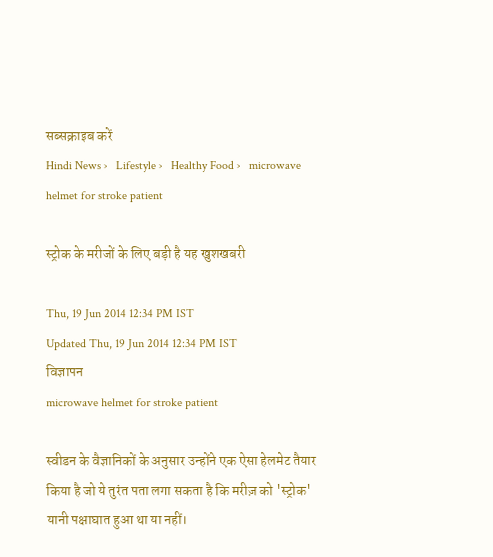सब्सक्राइब करें
Hindi News ›   Lifestyle ›   Healthy Food ›   microwave helmet for stroke patient

स्ट्रोक के मरीजों के लिए बड़ी है यह खुशखबरी

Thu, 19 Jun 2014 12:34 PM IST
Updated Thu, 19 Jun 2014 12:34 PM IST
विज्ञापन
microwave helmet for stroke patient

स्वीडन के वैज्ञानिकों के अनुसार उन्होंने एक ऐसा हेलमेट तैयार किया है जो ये तुरंत पता लगा सकता है कि मरीज़ को 'स्ट्रोक' यानी पक्षाघात हुआ था या नहीं।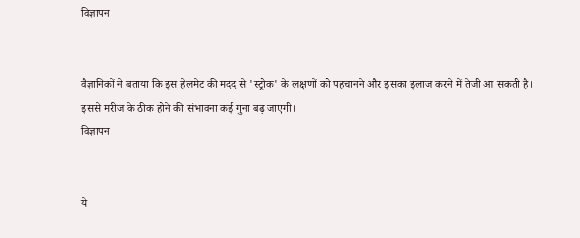विज्ञापन


वैज्ञानिकों ने बताया कि इस हेलमेट की मदद से 'स्ट्रोक' के लक्षणों को पहचानने और इसका इलाज करने में तेजी आ सकती है। इससे मरीज के ठीक होने की संभावना कई गुना बढ़ जाएगी।
विज्ञापन


ये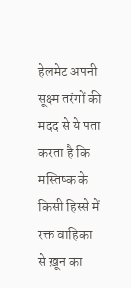हेलमेट अपनी सूक्ष्म तरंगों की मदद से ये पता करता है कि मस्तिष्क के किसी हिस्से में रक्त वाहिका से ख़ून का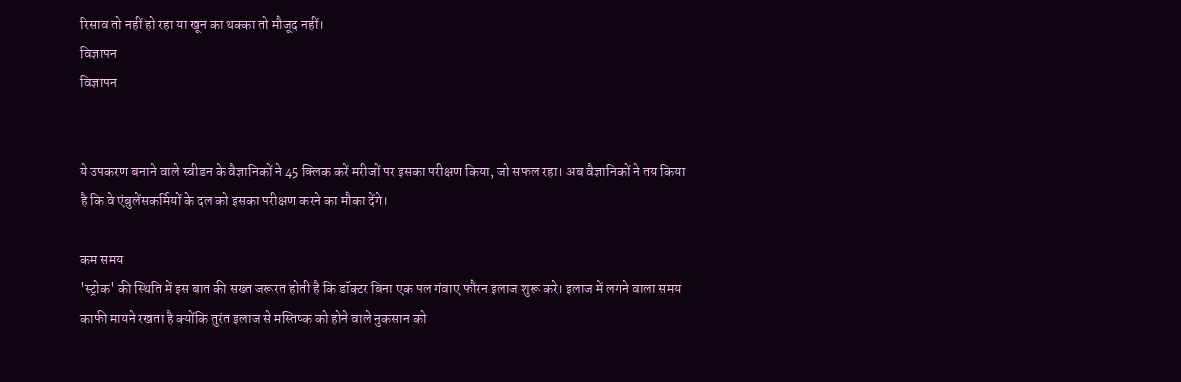रिसाव तो नहीं हो रहा या खून का थक्का तो मौजूद नहीं।
विज्ञापन
विज्ञापन


ये उपकरण बनाने वाले स्वीडन के वैज्ञानिकों ने 45 क्लिक करें मरीजों पर इसका परीक्षण किया, जो सफल रहा। अब वैज्ञानिकों ने तय किया है कि वे एंबुलेंसकर्मियों के दल को इसका परीक्षण करने का मौका देंगे।

कम समय
'स्ट्रोक' की स्थिति में इस बात की सख्त जरूरत होती है कि डॉक्टर बिना एक पल गंवाए फौरन इलाज शुरू करे। इलाज में लगने वाला समय काफी मायने रखता है क्योंकि तुरंत इलाज से मस्तिष्क को होने वाले नुकसान को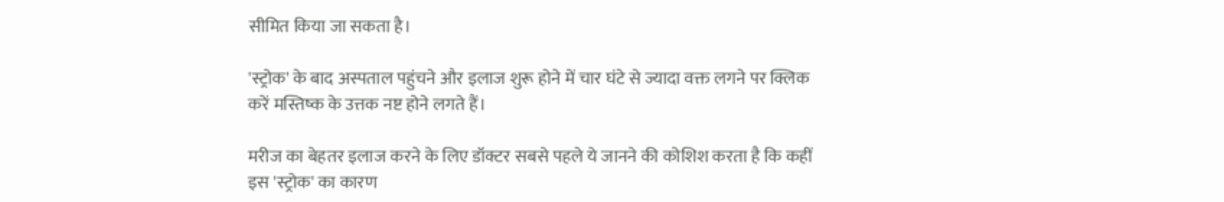सीमित किया जा सकता है।

'स्ट्रोक' के बाद अस्पताल पहुंचने और इलाज शुरू होने में चार घंटे से ज्यादा वक्त लगने पर क्लिक करें मस्तिष्क के उत्तक नष्ट होने लगते हैं।

मरीज का बेहतर इलाज करने के लिए डॉक्टर सबसे पहले ये जानने की कोशिश करता है कि कहीं इस 'स्ट्रोक' का कारण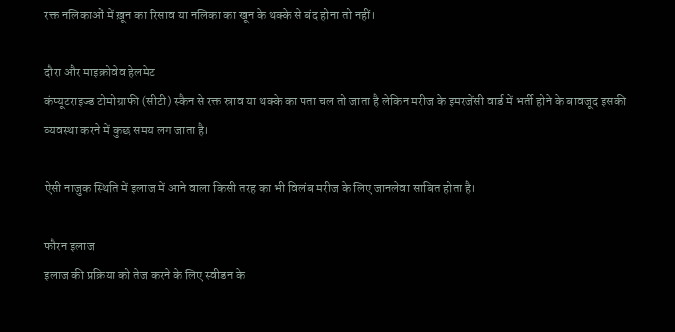रक्त नलिकाओं में ख़ून का रिसाव या नलिका का खून के थक्के से बंद होना तो नहीं।

दौरा और माइक्रोवेव हेलमेट
कंप्यूटराइज्ड टोमोग्राफी (सीटी) स्कैन से रक्त स्राव या थक्के का पता चल तो जाता है लेकिन मरीज के इमरजेंसी वार्ड में भर्ती होने के बावजूद इसकी व्यवस्था करने में कुछ समय लग जाता है।

ऐसी नाजुक स्थिति में इलाज में आने वाला किसी तरह का भी विलंब मरीज के लिए जानलेवा साबित होता है।

फौरन इलाज
इलाज की प्रक्रिया को तेज करने के लिए स्वीडन के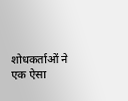शोधकर्ताओं ने एक ऐसा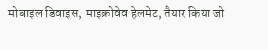मोबाइल डिवाइस, माइक्रोवेव हेलमेट, तैयार किया जो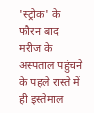'स्ट्रोक' के फौरन बाद मरीज के अस्पताल पहुंचने के पहले रास्ते में ही इस्तेमाल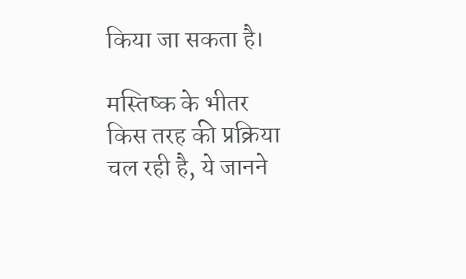किया जा सकता है।

मस्तिष्क के भीतर किस तरह की प्रक्रिया चल रही है, ये जानने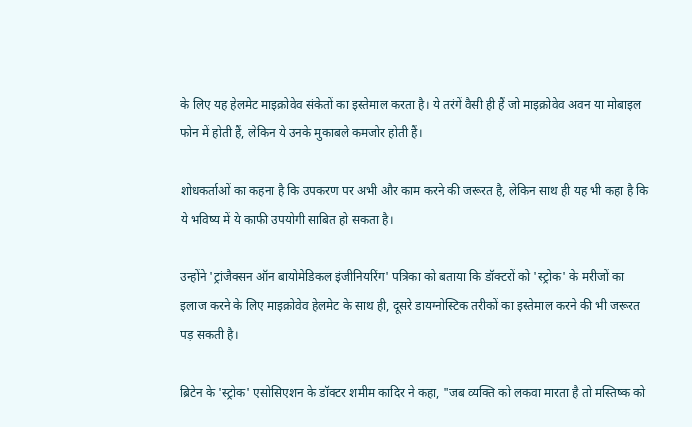के लिए यह हेलमेट माइक्रोवेव संकेतों का इस्तेमाल करता है। ये तरंगें वैसी ही हैं जो माइक्रोवेव अवन या मोबाइल फोन में होती हैं, लेकिन ये उनके मुकाबले कमजोर होती हैं।

शोधकर्ताओं का कहना है कि उपकरण पर अभी और काम करने की जरूरत है, लेकिन साथ ही यह भी कहा है कि ये भविष्य में ये काफी उपयोगी साबित हो सकता है।

उन्होंने 'ट्रांजैक्सन ऑन बायोमेडिकल इंजीनियरिंग' पत्रिका को बताया कि डॉक्टरों को 'स्ट्रोक' के मरीजों का इलाज करने के लिए माइक्रोवेव हेलमेट के साथ ही, दूसरे डायग्नोस्टिक तरीकों का इस्तेमाल करने की भी जरूरत पड़ सकती है।

ब्रिटेन के 'स्ट्रोक' एसोसिएशन के डॉक्टर शमीम कादिर ने कहा, "जब व्यक्ति को लकवा मारता है तो मस्तिष्क को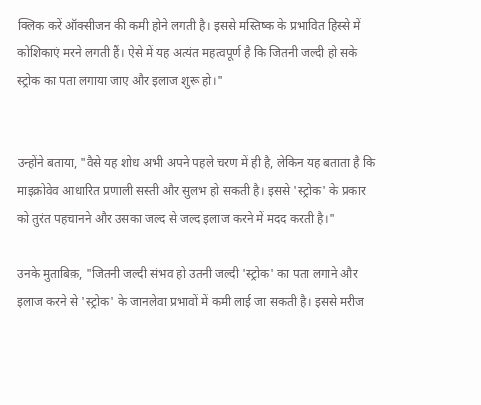क्लिक करें ऑक्सीजन की कमी होने लगती है। इससे मस्तिष्क के प्रभावित हिस्से में कोशिकाएं मरने लगती हैं। ऐसे में यह अत्यंत महत्वपूर्ण है कि जितनी जल्दी हो सके स्ट्रोक का पता लगाया जाए और इलाज शुरू हो।"


उन्होंने बताया, "वैसे यह शोध अभी अपने पहले चरण में ही है, लेकिन यह बताता है कि माइक्रोवेव आधारित प्रणाली सस्ती और सुलभ हो सकती है। इससे 'स्ट्रोक' के प्रकार को तुरंत पहचानने और उसका जल्द से जल्द इलाज करने में मदद करती है।"

उनके मुताबिक़, "जितनी जल्दी संभव हो उतनी जल्दी 'स्ट्रोक' का पता लगाने और इलाज करने से 'स्ट्रोक' के जानलेवा प्रभावों में कमी लाई जा सकती है। इससे मरीज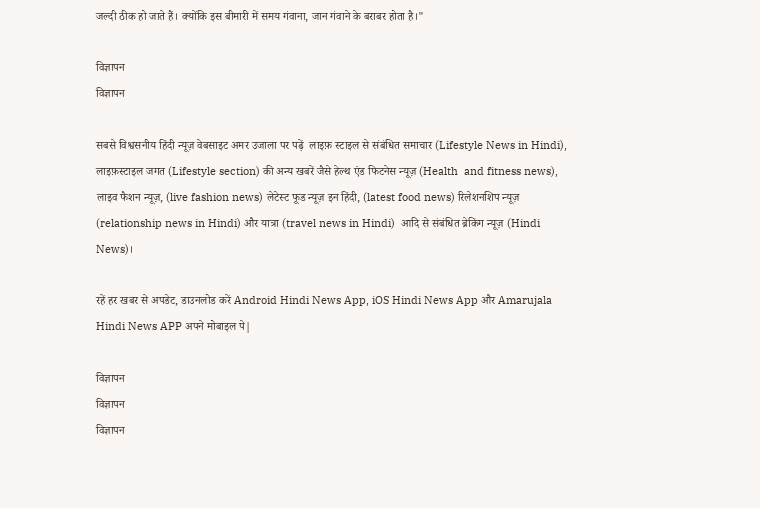जल्दी ठीक हो जाते हैं। क्योंकि इस बीमारी में समय गंवाना, जान गंवाने के बराबर होता है।"

विज्ञापन
विज्ञापन

सबसे विश्वसनीय हिंदी न्यूज़ वेबसाइट अमर उजाला पर पढ़ें  लाइफ़ स्टाइल से संबंधित समाचार (Lifestyle News in Hindi), लाइफ़स्टाइल जगत (Lifestyle section) की अन्य खबरें जैसे हेल्थ एंड फिटनेस न्यूज़ (Health  and fitness news), लाइव फैशन न्यूज़, (live fashion news) लेटेस्ट फूड न्यूज़ इन हिंदी, (latest food news) रिलेशनशिप न्यूज़ (relationship news in Hindi) और यात्रा (travel news in Hindi)  आदि से संबंधित ब्रेकिंग न्यूज़ (Hindi News)।

रहें हर खबर से अपडेट, डाउनलोड करें Android Hindi News App, iOS Hindi News App और Amarujala Hindi News APP अपने मोबाइल पे|

विज्ञापन
विज्ञापन
विज्ञापन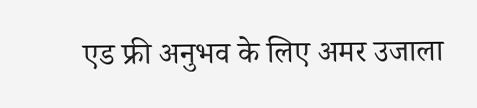एड फ्री अनुभव के लिए अमर उजाला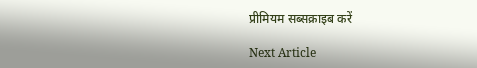प्रीमियम सब्सक्राइब करें

Next Article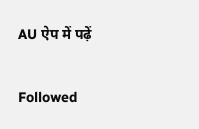AU ऐप में पढ़ें

Followed